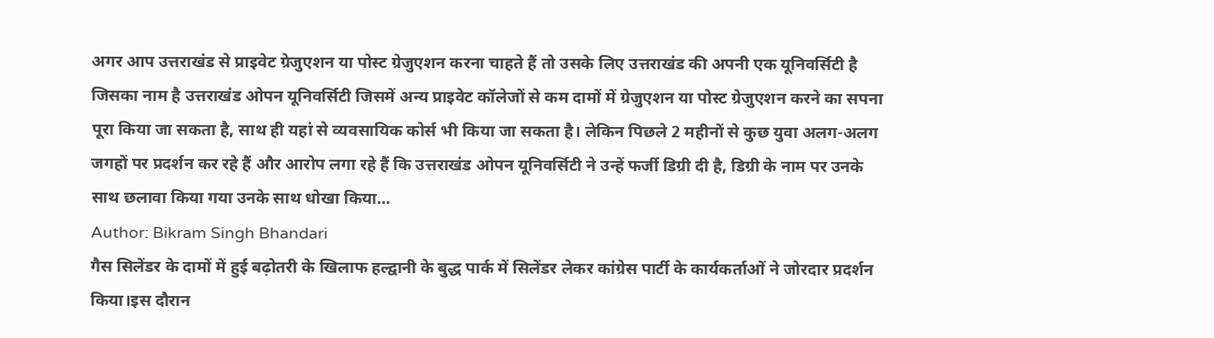अगर आप उत्तराखंड से प्राइवेट ग्रेजुएशन या पोस्ट ग्रेजुएशन करना चाहते हैं तो उसके लिए उत्तराखंड की अपनी एक यूनिवर्सिटी है जिसका नाम है उत्तराखंड ओपन यूनिवर्सिटी जिसमें अन्य प्राइवेट कॉलेजों से कम दामों में ग्रेजुएशन या पोस्ट ग्रेजुएशन करने का सपना पूरा किया जा सकता है, साथ ही यहां से व्यवसायिक कोर्स भी किया जा सकता है। लेकिन पिछले 2 महीनों से कुछ युवा अलग-अलग जगहों पर प्रदर्शन कर रहे हैं और आरोप लगा रहे हैं कि उत्तराखंड ओपन यूनिवर्सिटी ने उन्हें फर्जी डिग्री दी है, डिग्री के नाम पर उनके साथ छलावा किया गया उनके साथ धोखा किया…
Author: Bikram Singh Bhandari
गैस सिलेंडर के दामों में हुई बढ़ोतरी के खिलाफ हल्द्वानी के बुद्ध पार्क में सिलेंडर लेकर कांग्रेस पार्टी के कार्यकर्ताओं ने जोरदार प्रदर्शन किया।इस दौरान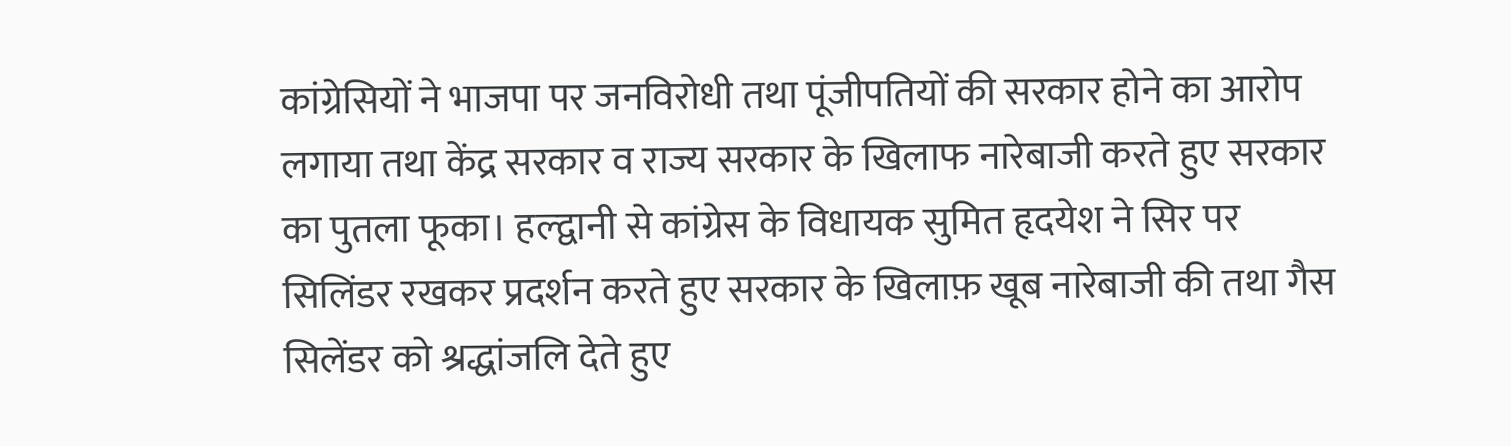कांग्रेसियों ने भाजपा पर जनविरोधी तथा पूंजीपतियों की सरकार होने का आरोप लगाया तथा केंद्र सरकार व राज्य सरकार के खिलाफ नारेबाजी करते हुए सरकार का पुतला फूका। हल्द्वानी से कांग्रेस के विधायक सुमित हृदयेश ने सिर पर सिलिंडर रखकर प्रदर्शन करते हुए सरकार के खिलाफ़ खूब नारेबाजी की तथा गैस सिलेंडर को श्रद्धांजलि देते हुए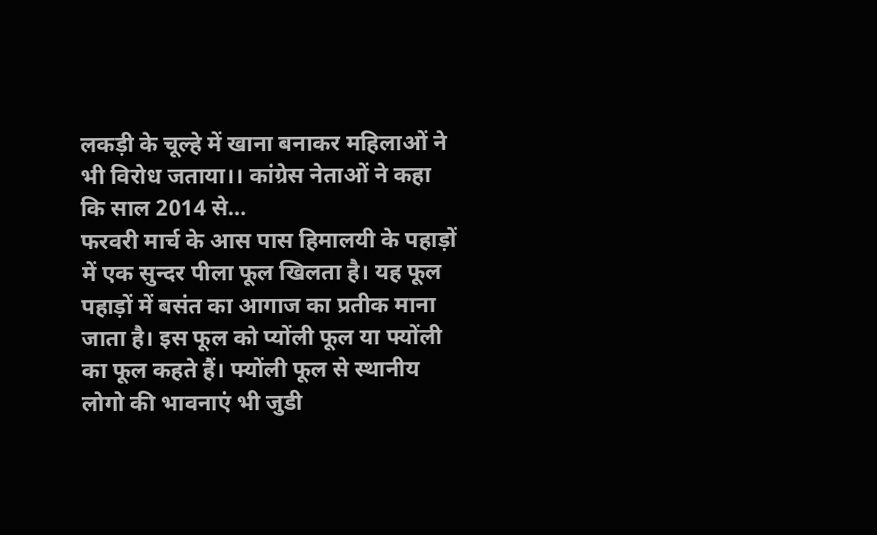लकड़ी के चूल्हे में खाना बनाकर महिलाओं ने भी विरोध जताया।। कांग्रेस नेताओं ने कहा कि साल 2014 से…
फरवरी मार्च के आस पास हिमालयी के पहाड़ों में एक सुन्दर पीला फूल खिलता है। यह फूल पहाड़ों में बसंत का आगाज का प्रतीक माना जाता है। इस फूल को प्योंली फूल या फ्योंली का फूल कहते हैं। फ्योंली फूल से स्थानीय लोगो की भावनाएं भी जुडी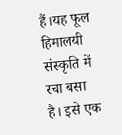हैं।यह फूल हिमालयी संस्कृति में रचा बसा है। इसे एक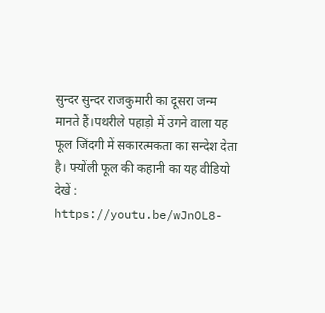सुन्दर सुन्दर राजकुमारी का दूसरा जन्म मानते हैं।पथरीले पहाड़ो में उगने वाला यह फूल जिंदगी में सकारत्मकता का सन्देश देता है। फ्योंली फूल की कहानी का यह वीडियो देखें : https://youtu.be/wJnOL8-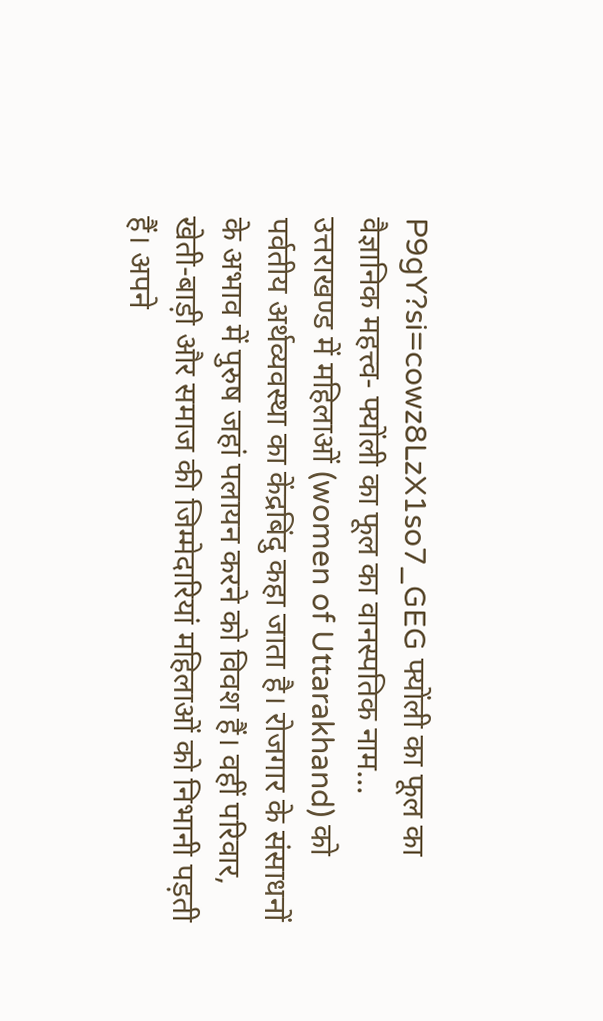P9gY?si=cowz8LzX1so7_GEG फ्योंली का फूल का वैज्ञानिक महत्त्व- फ्योंली का फूल का वानस्पतिक नाम…
उत्तराखण्ड में महिलाओं (women of Uttarakhand) को पर्वतीय अर्थव्यवस्था का केंद्रबिंदु कहा जाता है। रोजगार के संसाधनों के अभाव में पुरुष जहां पलायन करने को विवश हैं। वहीं परिवार, खेती-बाड़ी और समाज की जिम्मेदारियां महिलाओं को निभानी पड़ती हैं। अपने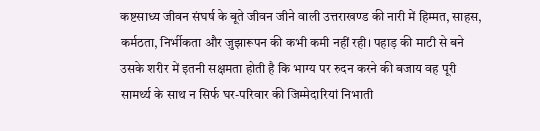कष्टसाध्य जीवन संघर्ष के बूते जीवन जीने वाली उत्तराखण्ड की नारी में हिम्मत, साहस, कर्मठता, निर्भीकता और जुझारूपन की कभी कमी नहीं रही। पहाड़ की माटी से बने उसके शरीर में इतनी सक्षमता होती है कि भाग्य पर रुदन करने की बजाय वह पूरी सामर्थ्य के साथ न सिर्फ घर-परिवार की जिम्मेदारियां निभाती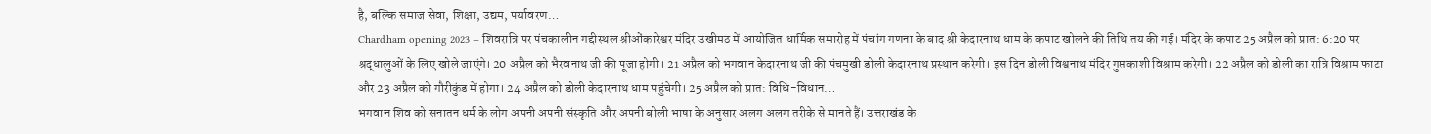है, बल्कि समाज सेवा, शिक्षा, उद्यम, पर्यावरण…
Chardham opening 2023 – शिवरात्रि पर पंचकालीन गद्दीस्थल श्रीओंकारेश्वर मंदिर उखीमठ में आयोजित धार्मिक समारोह में पंचांग गणना के बाद श्री केदारनाथ धाम के कपाट खोलने की तिथि तय की गई। मंदिर के कपाट 25 अप्रैल को प्रात: 6:20 पर श्रद्धालुओं के लिए खोले जाएंगे। 20 अप्रैल को भैरवनाथ जी की पूजा होगी। 21 अप्रैल को भगवान केदारनाथ जी की पंचमुखी डोली केदारनाथ प्रस्थान करेगी। इस दिन डोली विश्वनाथ मंदिर गुप्तकाशी विश्राम करेगी। 22 अप्रैल को डोली का रात्रि विश्राम फाटा और 23 अप्रैल को गौरीकुंड में होगा। 24 अप्रैल को डोली केदारनाथ धाम पहुंचेगी। 25 अप्रैल को प्रात: विधि-विधान…
भगवान शिव को सनातन धर्म के लोग अपनी अपनी संस्कृति और अपनी बोली भाषा के अनुसार अलग अलग तरीके से मानते हैं। उत्तराखंड के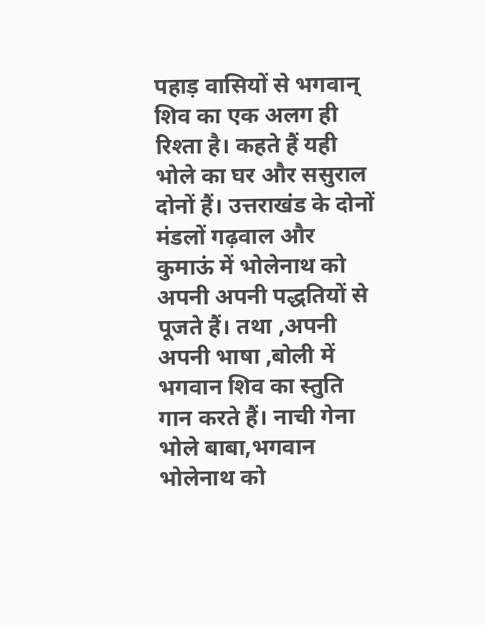पहाड़ वासियों से भगवान् शिव का एक अलग ही रिश्ता है। कहते हैं यही भोले का घर और ससुराल दोनों हैं। उत्तराखंड के दोनों मंडलों गढ़वाल और कुमाऊं में भोलेनाथ को अपनी अपनी पद्धतियों से पूजते हैं। तथा ,अपनी अपनी भाषा ,बोली में भगवान शिव का स्तुति गान करते हैं। नाची गेना भोले बाबा,भगवान भोलेनाथ को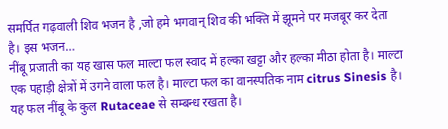समर्पित गढ़वाली शिव भजन है ,जो हमे भगवान् शिव की भक्ति में झूमने पर मजबूर कर देता है। इस भजन…
नींबू प्रजाती का यह खास फल माल्टा फल स्वाद में हल्का खट्टा और हल्का मीठा होता है। माल्टा एक पहाड़ी क्षेत्रों में उगने वाला फल है। माल्टा फल का वानस्पतिक नाम citrus Sinesis है। यह फल नींबू के कुल Rutaceae से सम्बन्ध रखता है।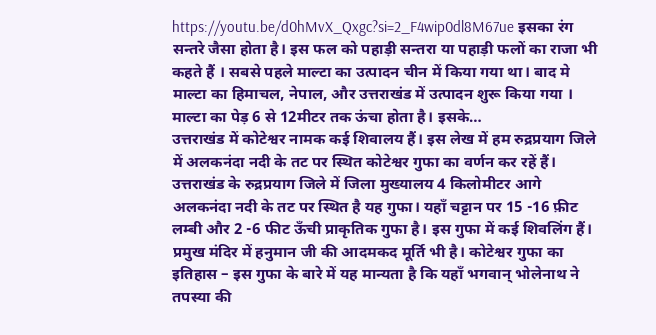https://youtu.be/d0hMvX_Qxgc?si=2_F4wip0dl8M67ue इसका रंग सन्तरे जैसा होता है। इस फल को पहाड़ी सन्तरा या पहाड़ी फलों का राजा भी कहते हैं । सबसे पहले माल्टा का उत्पादन चीन में किया गया था। बाद मे माल्टा का हिमाचल, नेपाल, और उत्तराखंड में उत्पादन शुरू किया गया । माल्टा का पेड़ 6 से 12मीटर तक ऊंचा होता है। इसके…
उत्तराखंड में कोटेश्वर नामक कई शिवालय हैं। इस लेख में हम रुद्रप्रयाग जिले में अलकनंदा नदी के तट पर स्थित कोटेश्वर गुफा का वर्णन कर रहें हैं। उत्तराखंड के रुद्रप्रयाग जिले में जिला मुख्यालय 4 किलोमीटर आगे अलकनंदा नदी के तट पर स्थित है यह गुफा। यहाँ चट्टान पर 15 -16 फ़ीट लम्बी और 2 -6 फीट ऊँची प्राकृतिक गुफा है। इस गुफा में कई शिवलिंग हैं। प्रमुख मंदिर में हनुमान जी की आदमकद मूर्ति भी है। कोटेश्वर गुफा का इतिहास – इस गुफा के बारे में यह मान्यता है कि यहाँ भगवान् भोलेनाथ ने तपस्या की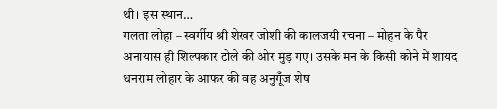थी। इस स्थान…
गलता लोहा – स्वर्गीय श्री शेखर जोशी की कालजयी रचना – मोहन के पैर अनायास ही शिल्पकार टोले की ओर मुड़ गए। उसके मन के किसी कोने में शायद धनराम लोहार के आफर की वह अनुगूँज शेष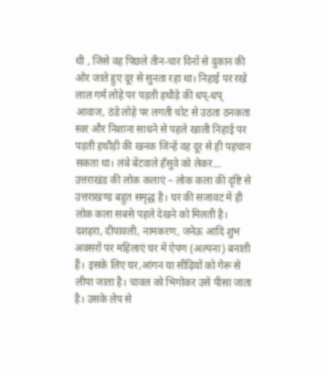थी , जिसे वह पिछले तीन-चार दिनों से दुकान की ओर जाते हुए दूर से सुनता रहा था। निहाई पर रखे लाल गर्म लोहे पर पड़ती हथौड़े की धप्-धप् आवाज, ठंडे लोहे पर लगती चोट से उठता ठनकता स्वर और निशाना साधने से पहले खाली निहाई पर पड़ती हथौड़ी की खनक जिन्हें वह दूर से ही पहचान सकता था। लंबे बेंटवाले हँसुवे को लेकर…
उत्तराखंड की लोक कलाएं – लोक कला की दृष्टि से उत्तराखण्ड बहुत समृद्ध है। घर की सजावट में ही लोक कला सबसे पहले देखने को मिलती है। दशहरा, दीपावली, नामकरण, जनेऊ आदि शुभ अवसरों पर महिलाएं घर में ऐपण (अल्पना) बनाती हैं। इसके लिए घर,आंगन या सीढ़ियों को गेरू से लीपा जाता है। चावल को भिगोकर उसे पीसा जाता है। उसके लेप से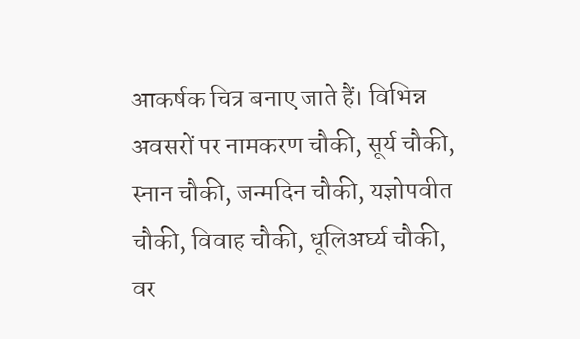आकर्षक चित्र बनाए जाते हैं। विभिन्न अवसरों पर नामकरण चौकी, सूर्य चौकी, स्नान चौकी, जन्मदिन चौकी, यज्ञोपवीत चौकी, विवाह चौकी, धूलिअर्घ्य चौकी, वर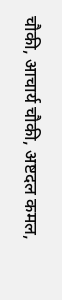चौकी, आचार्य चौकी, अष्टदल कमल,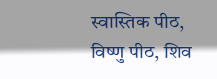स्वास्तिक पीठ, विष्णु पीठ, शिव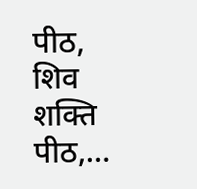पीठ, शिव शक्ति पीठ,…